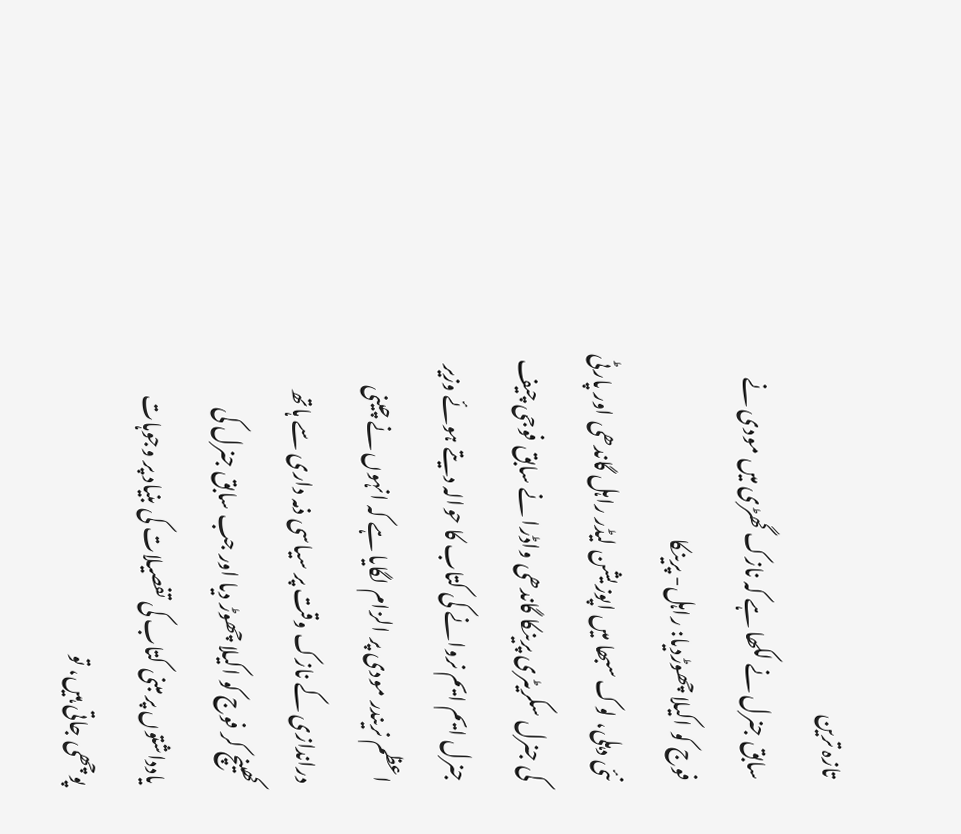تازہ ترین
سابق جنرل نے لکھا ہے کہ نازک گھڑی میں مودی نے فوج کو اکیلا چھوڑدیا: راہل- پرینکا
نئی دہلی، لوک سبھا میں اپوزیشن لیڈر راہل گاندھی اور پارٹی کی جنرل سکریٹری پرینکا گاندھی واڈرا نے سابق فوجی چیف جنرل ایم ایم نروانے کی کتاب کا حوالہ دیتے ہوئے وزیر اعظم نریندر مودی پر الزام لگایا ہے کہ انہوں نے چینی دراندازی کے نازک وقت پر سیاسی ذمہ داری سے ہاتھ کھینچ کر فوج کو اکیلا چھوڑ دیا اور جب سابق جنرل کی یادداشتوں پر مبنی کتاب کی تفصیلات کی بنیاد پر وجوہات پوچھی جاتی ہیں، تو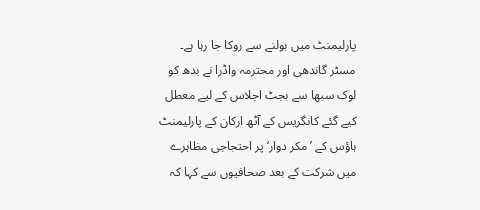پارلیمنٹ میں بولنے سے روکا جا رہا ہے۔
مسٹر گاندھی اور محترمہ واڈرا نے بدھ کو لوک سبھا سے بجٹ اجلاس کے لیے معطل کیے گئے کانگریس کے آٹھ ارکان کے پارلیمنٹ ہاؤس کے ’مکر دوار‘ پر احتجاجی مظاہرے میں شرکت کے بعد صحافیوں سے کہا کہ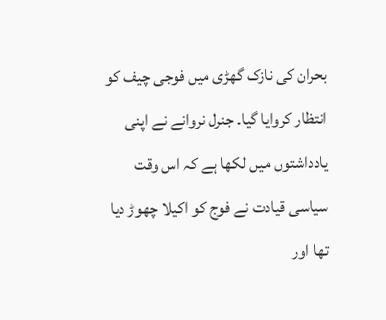بحران کی نازک گھڑی میں فوجی چیف کو انتظار کروایا گیا۔ جنرل نروانے نے اپنی یادداشتوں میں لکھا ہے کہ اس وقت سیاسی قیادت نے فوج کو اکیلا چھوڑ دیا تھا اور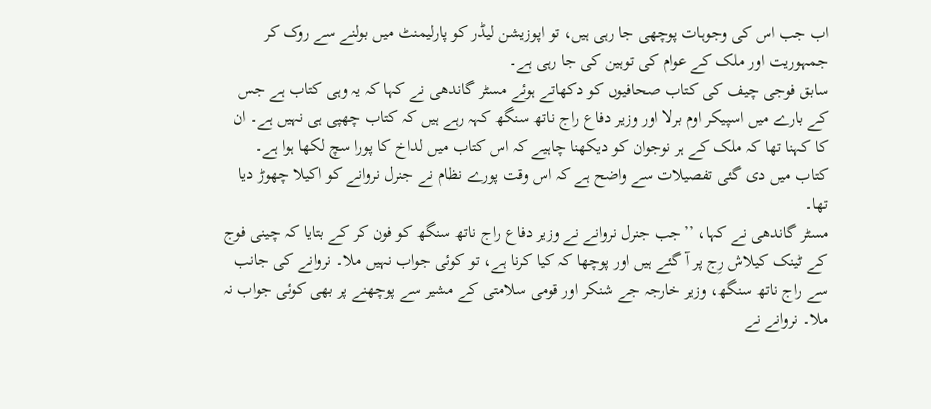اب جب اس کی وجوہات پوچھی جا رہی ہیں، تو اپوزیشن لیڈر کو پارلیمنٹ میں بولنے سے روک کر جمہوریت اور ملک کے عوام کی توہین کی جا رہی ہے۔
سابق فوجی چیف کی کتاب صحافیوں کو دکھاتے ہوئے مسٹر گاندھی نے کہا کہ یہ وہی کتاب ہے جس کے بارے میں اسپیکر اوم برلا اور وزیر دفاع راج ناتھ سنگھ کہہ رہے ہیں کہ کتاب چھپی ہی نہیں ہے۔ ان کا کہنا تھا کہ ملک کے ہر نوجوان کو دیکھنا چاہیے کہ اس کتاب میں لداخ کا پورا سچ لکھا ہوا ہے۔ کتاب میں دی گئی تفصیلات سے واضح ہے کہ اس وقت پورے نظام نے جنرل نروانے کو اکیلا چھوڑ دیا تھا۔
مسٹر گاندھی نے کہا، ’’جب جنرل نروانے نے وزیر دفاع راج ناتھ سنگھ کو فون کر کے بتایا کہ چینی فوج کے ٹینک کیلاش رِج پر آ گئے ہیں اور پوچھا کہ کیا کرنا ہے، تو کوئی جواب نہیں ملا۔ نروانے کی جانب سے راج ناتھ سنگھ، وزیر خارجہ جے شنکر اور قومی سلامتی کے مشیر سے پوچھنے پر بھی کوئی جواب نہ ملا۔ نروانے نے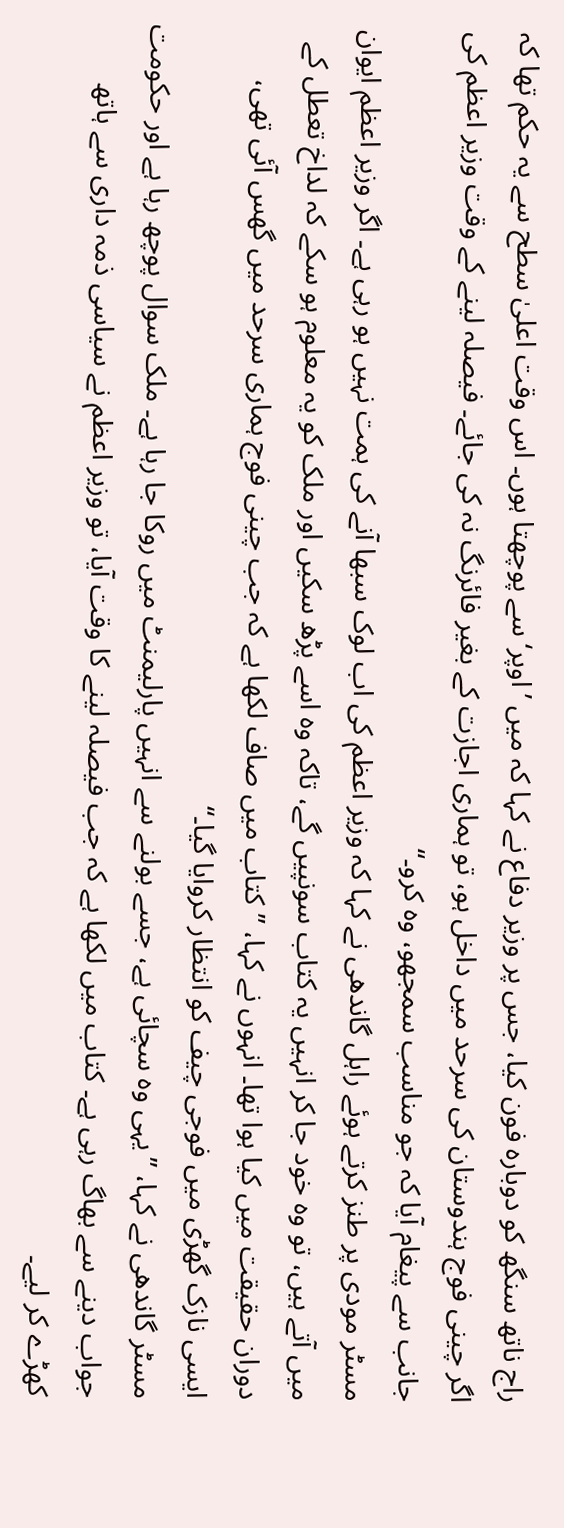راج ناتھ سنگھ کو دوبارہ فون کیا، جس پر وزیر دفاع نے کہا کہ میں ’اوپر‘ سے پوچھتا ہوں۔ اس وقت اعلیٰ سطح سے یہ حکم تھا کہ اگر چینی فوج ہندوستان کی سرحد میں داخل ہو، تو ہماری اجازت کے بغیر فائرنگ نہ کی جائے۔ فیصلہ لینے کے وقت وزیر اعظم کی جانب سے پیغام آیا کہ جو مناسب سمجھو، وہ کرو۔‘‘
مسٹر مودی پر طنز کرتے ہوئے راہل گاندھی نے کہا کہ وزیر اعظم کی اب لوک سبھا آنے کی ہمت نہیں ہو رہی ہے۔ اگر وزیر اعظم ایوان میں آتے ہیں، تو وہ خود جا کر انہیں یہ کتاب سونپیں گے، تاکہ وہ اسے پڑھ سکیں اور ملک کو یہ معلوم ہو سکے کہ لداخ تعطل کے دوران حقیقت میں کیا ہوا تھا۔ انہوں نے کہا، ’’کتاب میں صاف لکھا ہے کہ جب چینی فوج ہماری سرحد میں گھس آئی تھی، ایسی نازک گھڑی میں فوجی چیف کو انتظار کروایا گیا۔‘‘
مسٹر گاندھی نے کہا، ’’یہی وہ سچائی ہے، جسے بولنے سے انہیں پارلیمنٹ میں روکا جا رہا ہے۔ ملک سوال پوچھ رہا ہے اور حکومت جواب دینے سے بھاگ رہی ہے۔ کتاب میں لکھا ہے کہ جب فیصلہ لینے کا وقت آیا، تو وزیر اعظم نے سیاسی ذمہ داری سے ہاتھ کھڑے کر لیے۔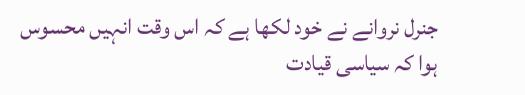جنرل نروانے نے خود لکھا ہے کہ اس وقت انہیں محسوس ہوا کہ سیاسی قیادت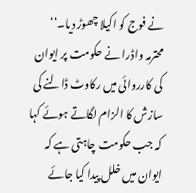نے فوج کو اکیلا چھوڑ دیا۔‘‘
محترمہ واڈرا نے حکومت پر ایوان کی کارروائی میں رکاوٹ ڈالنے کی سازش کا الزام لگاتے ہوئے کہا کہ جب حکومت چاہتی ہے کہ ایوان میں خلل پیدا کیا جائے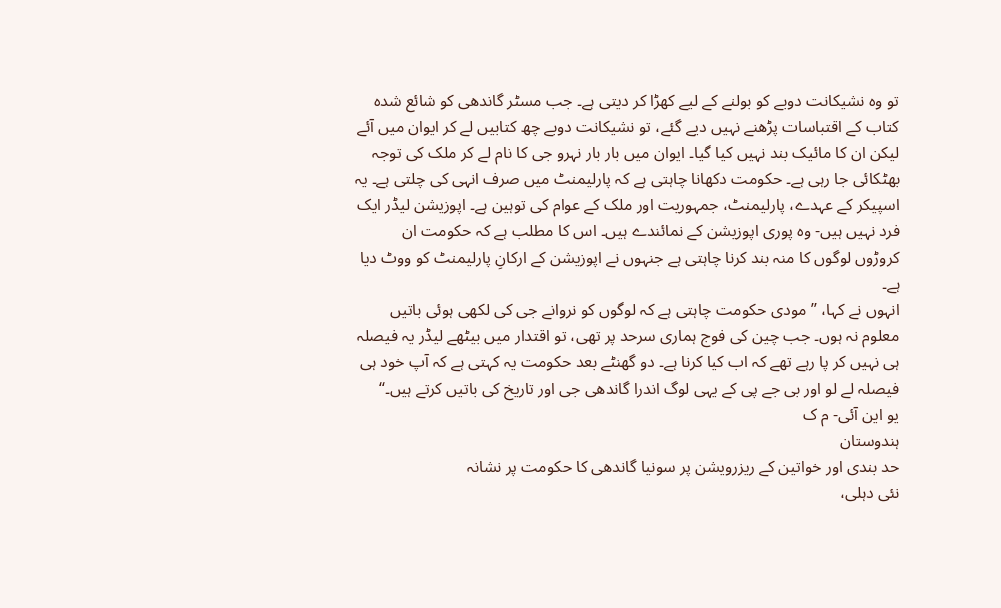تو وہ نشیکانت دوبے کو بولنے کے لیے کھڑا کر دیتی ہے۔ جب مسٹر گاندھی کو شائع شدہ کتاب کے اقتباسات پڑھنے نہیں دیے گئے، تو نشیکانت دوبے چھ کتابیں لے کر ایوان میں آئے لیکن ان کا مائیک بند نہیں کیا گیا۔ ایوان میں بار بار نہرو جی کا نام لے کر ملک کی توجہ بھٹکائی جا رہی ہے۔ حکومت دکھانا چاہتی ہے کہ پارلیمنٹ میں صرف انہی کی چلتی ہے۔ یہ اسپیکر کے عہدے، پارلیمنٹ، جمہوریت اور ملک کے عوام کی توہین ہے۔ اپوزیشن لیڈر ایک فرد نہیں ہیں- وہ پوری اپوزیشن کے نمائندے ہیں۔ اس کا مطلب ہے کہ حکومت ان کروڑوں لوگوں کا منہ بند کرنا چاہتی ہے جنہوں نے اپوزیشن کے ارکانِ پارلیمنٹ کو ووٹ دیا ہے۔
انہوں نے کہا، ’’مودی حکومت چاہتی ہے کہ لوگوں کو نروانے جی کی لکھی ہوئی باتیں معلوم نہ ہوں۔ جب چین کی فوج ہماری سرحد پر تھی، تو اقتدار میں بیٹھے لیڈر یہ فیصلہ ہی نہیں کر پا رہے تھے کہ اب کیا کرنا ہے۔ دو گھنٹے بعد حکومت یہ کہتی ہے کہ آپ خود ہی فیصلہ لے لو اور بی جے پی کے یہی لوگ اندرا گاندھی جی اور تاریخ کی باتیں کرتے ہیں۔‘‘
یو این آئی- م ک
ہندوستان
حد بندی اور خواتین کے ریزرویشن پر سونیا گاندھی کا حکومت پر نشانہ
نئی دہلی،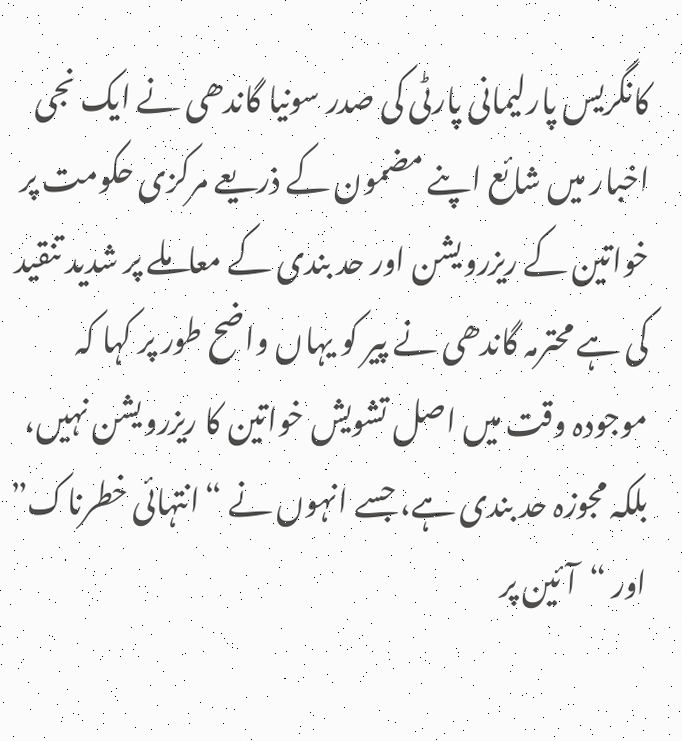کانگریس پارلیمانی پارٹی کی صدر سونیا گاندھی نے ایک نجی اخبار میں شائع اپنے مضمون کے ذریعے مرکزی حکومت پر خواتین کے ریزرویشن اور حد بندی کے معاملے پر شدید تنقید کی ہے محترمہ گاندھی نے پیر کو یہاں واضح طور پر کہا کہ موجودہ وقت میں اصل تشویش خواتین کا ریزرویشن نہیں، بلکہ مجوزہ حد بندی ہے، جسے انہوں نے “انتہائی خطرناک” اور “آئین پر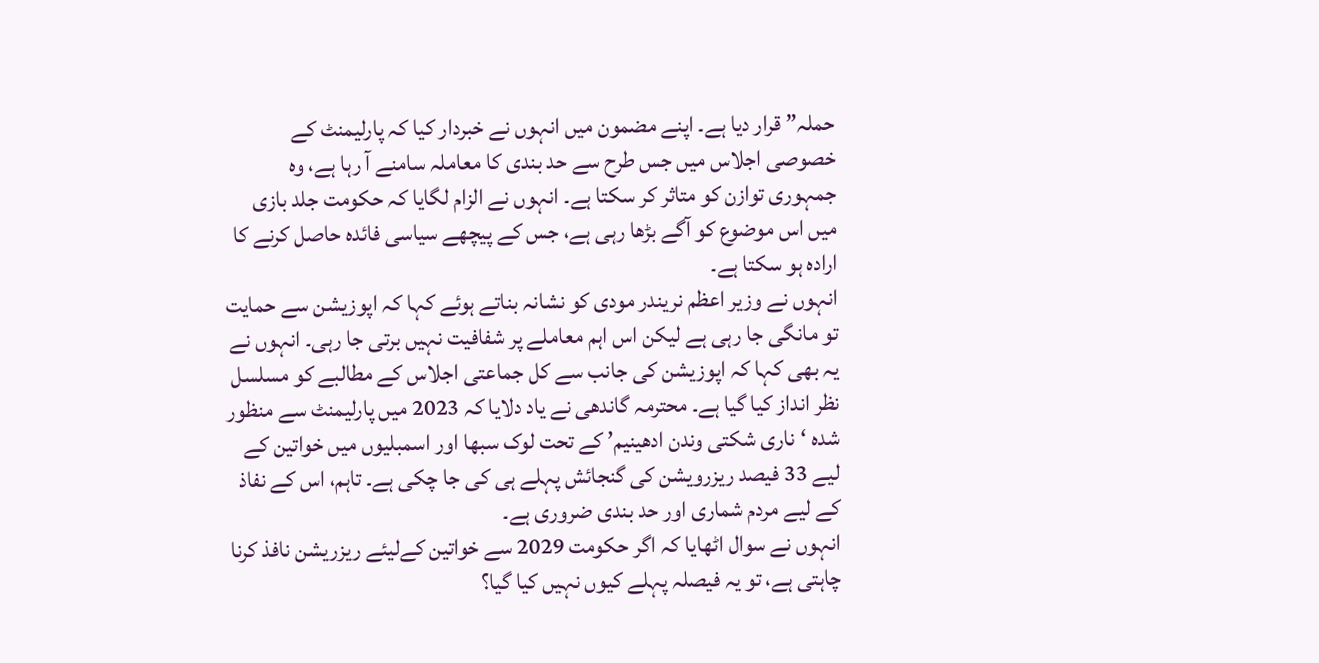حملہ” قرار دیا ہے۔ اپنے مضمون میں انہوں نے خبردار کیا کہ پارلیمنٹ کے خصوصی اجلاس میں جس طرح سے حد بندی کا معاملہ سامنے آ رہا ہے، وہ جمہوری توازن کو متاثر کر سکتا ہے۔ انہوں نے الزام لگایا کہ حکومت جلد بازی میں اس موضوع کو آگے بڑھا رہی ہے، جس کے پیچھے سیاسی فائدہ حاصل کرنے کا ارادہ ہو سکتا ہے۔
انہوں نے وزیر اعظم نریندر مودی کو نشانہ بناتے ہوئے کہا کہ اپوزیشن سے حمایت تو مانگی جا رہی ہے لیکن اس اہم معاملے پر شفافیت نہیں برتی جا رہی۔ انہوں نے یہ بھی کہا کہ اپوزیشن کی جانب سے کل جماعتی اجلاس کے مطالبے کو مسلسل نظر انداز کیا گیا ہے۔ محترمہ گاندھی نے یاد دلایا کہ 2023 میں پارلیمنٹ سے منظور شدہ ‘ناری شکتی وندن ادھینیم’ کے تحت لوک سبھا اور اسمبلیوں میں خواتین کے لیے 33 فیصد ریزرویشن کی گنجائش پہلے ہی کی جا چکی ہے۔ تاہم، اس کے نفاذ کے لیے مردم شماری اور حد بندی ضروری ہے۔
انہوں نے سوال اٹھایا کہ اگر حکومت 2029 سے خواتین کےلیئے ریزریشن نافذ کرنا چاہتی ہے، تو یہ فیصلہ پہلے کیوں نہیں کیا گیا؟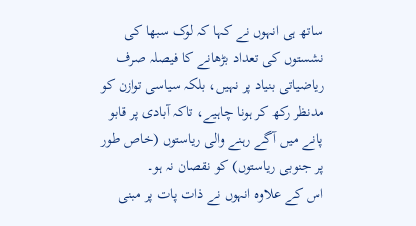ساتھ ہی انہوں نے کہا کہ لوک سبھا کی نشستوں کی تعداد بڑھانے کا فیصلہ صرف ریاضیاتی بنیاد پر نہیں، بلکہ سیاسی توازن کو مدنظر رکھ کر ہونا چاہیے، تاکہ آبادی پر قابو پانے میں آگے رہنے والی ریاستوں (خاص طور پر جنوبی ریاستوں) کو نقصان نہ ہو۔
اس کے علاوہ انہوں نے ذات پات پر مبنی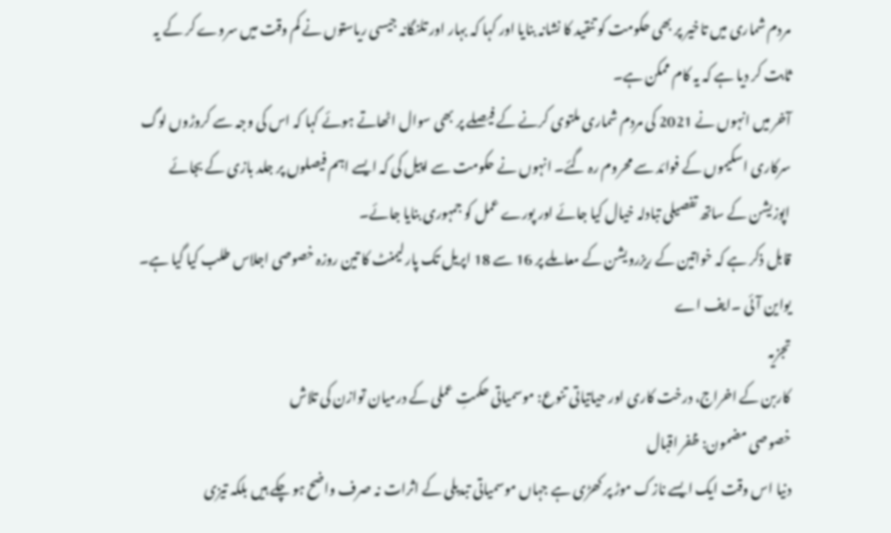مردم شماری میں تاخیر پر بھی حکومت کو تنقید کا نشانہ بنایا اور کہا کہ بہار اور تلنگانہ جیسی ریاستوں نے کم وقت میں سروے کر کے یہ ثابت کر دیا ہے کہ یہ کام ممکن ہے۔
آخر میں انہوں نے 2021 کی مردم شماری ملتوی کرنے کے فیصلے پر بھی سوال اٹھاتے ہوئے کہا کہ اس کی وجہ سے کروڑوں لوگ سرکاری اسکیموں کے فوائد سے محروم رہ گئے۔ انہوں نے حکومت سے اپیل کی کہ ایسے اہم فیصلوں پر جلد بازی کے بجائے اپوزیشن کے ساتھ تفصیلی تبادلہ خیال کیا جائے اور پورے عمل کو جمہوری بنایا جائے۔
قابل ذکر ہے کہ خواتین کے ریزرویشن کے معاملے پر 16 سے 18 اپریل تک پارلیمنٹ کا تین روزہ خصوصی اجلاس طلب کیا گیا ہے۔
یواین آئی ۔ایف اے
تجزیہ
کاربن کے اخراج، درخت کاری اور حیاتیاتی تنوع: موسمیاتی حکمتِ عملی کے درمیان توازن کی تلاش
خصوصی مضمون: ظفر اقبال
دنیا اس وقت ایک ایسے نازک موڑ پر کھڑی ہے جہاں موسمیاتی تبدیلی کے اثرات نہ صرف واضح ہو چکے ہیں بلکہ تیزی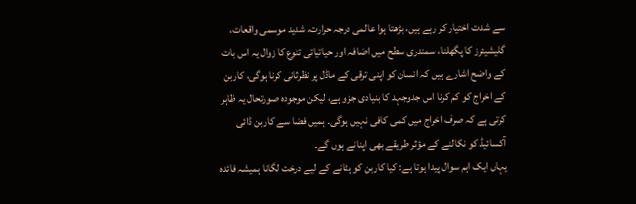سے شدت اختیار کر رہے ہیں، بڑھتا ہوا عالمی درجہ حرارت، شدید موسمی واقعات، گلیشیئرز کا پگھلنا، سمندری سطح میں اضافہ اور حیاتیاتی تنوع کا زوال یہ اس بات کے واضح اشارے ہیں کہ انسان کو اپنی ترقی کے ماڈل پر نظرثانی کرنا ہوگی، کاربن کے اخراج کو کم کرنا اس جدوجہد کا بنیادی جزو ہے، لیکن موجودہ صورتحال یہ ظاہر کرتی ہے کہ صرف اخراج میں کمی کافی نہیں ہوگی۔ ہمیں فضا سے کاربن ڈائی آکسائیڈ کو نکالنے کے مؤثر طریقے بھی اپنانے ہوں گے۔
یہاں ایک اہم سوال پیدا ہوتا ہے: کیا کاربن کو ہٹانے کے لیے درخت لگانا ہمیشہ فائدہ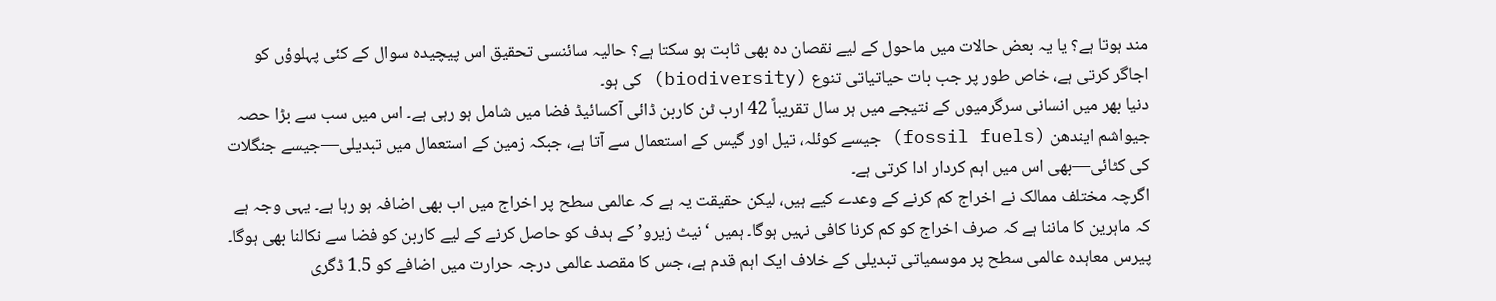مند ہوتا ہے؟ یا یہ بعض حالات میں ماحول کے لیے نقصان دہ بھی ثابت ہو سکتا ہے؟ حالیہ سائنسی تحقیق اس پیچیدہ سوال کے کئی پہلوؤں کو اجاگر کرتی ہے، خاص طور پر جب بات حیاتیاتی تنوع (biodiversity) کی ہو۔
دنیا بھر میں انسانی سرگرمیوں کے نتیجے میں ہر سال تقریباً 42 ارب ٹن کاربن ڈائی آکسائیڈ فضا میں شامل ہو رہی ہے۔ اس میں سب سے بڑا حصہ جیواشم ایندھن (fossil fuels) جیسے کوئلہ، تیل اور گیس کے استعمال سے آتا ہے، جبکہ زمین کے استعمال میں تبدیلی—جیسے جنگلات کی کٹائی—بھی اس میں اہم کردار ادا کرتی ہے۔
اگرچہ مختلف ممالک نے اخراج کم کرنے کے وعدے کیے ہیں، لیکن حقیقت یہ ہے کہ عالمی سطح پر اخراج میں اب بھی اضافہ ہو رہا ہے۔ یہی وجہ ہے کہ ماہرین کا ماننا ہے کہ صرف اخراج کو کم کرنا کافی نہیں ہوگا۔ ہمیں ‘نیٹ زیرو’ کے ہدف کو حاصل کرنے کے لیے کاربن کو فضا سے نکالنا بھی ہوگا۔
پیرس معاہدہ عالمی سطح پر موسمیاتی تبدیلی کے خلاف ایک اہم قدم ہے، جس کا مقصد عالمی درجہ حرارت میں اضافے کو 1.5 ڈگری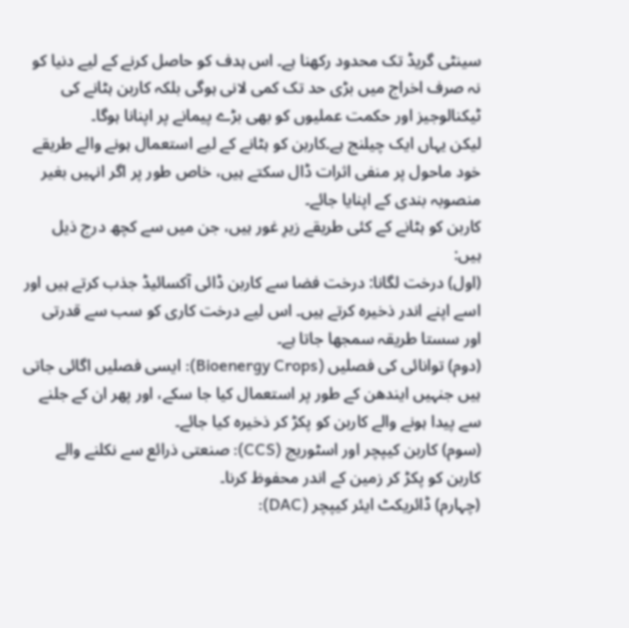سینٹی گریڈ تک محدود رکھنا ہے۔ اس ہدف کو حاصل کرنے کے لیے دنیا کو نہ صرف اخراج میں بڑی حد تک کمی لانی ہوگی بلکہ کاربن ہٹانے کی ٹیکنالوجیز اور حکمت عملیوں کو بھی بڑے پیمانے پر اپنانا ہوگا۔
لیکن یہاں ایک چیلنج ہے۔کاربن کو ہٹانے کے لیے استعمال ہونے والے طریقے خود ماحول پر منفی اثرات ڈال سکتے ہیں، خاص طور پر اگر انہیں بغیر منصوبہ بندی کے اپنایا جائے۔
کاربن کو ہٹانے کے کئی طریقے زیرِ غور ہیں، جن میں سے کچھ درج ذیل ہیں:
(اول) درخت لگانا: درخت فضا سے کاربن ڈائی آکسائیڈ جذب کرتے ہیں اور اسے اپنے اندر ذخیرہ کرتے ہیں۔ اس لیے درخت کاری کو سب سے قدرتی اور سستا طریقہ سمجھا جاتا ہے۔
(دوم) توانائی کی فصلیں (Bioenergy Crops): ایسی فصلیں اگائی جاتی ہیں جنہیں ایندھن کے طور پر استعمال کیا جا سکے، اور پھر ان کے جلنے سے پیدا ہونے والے کاربن کو پکڑ کر ذخیرہ کیا جائے۔
(سوم) کاربن کیپچر اور اسٹوریج (CCS): صنعتی ذرائع سے نکلنے والے کاربن کو پکڑ کر زمین کے اندر محفوظ کرنا۔
(چہارم) ڈائریکٹ ایئر کیپچر (DAC):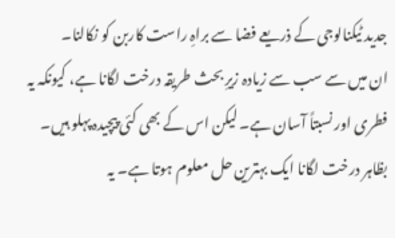جدید ٹیکنالوجی کے ذریعے فضا سے براہِ راست کاربن کو نکالنا۔
ان میں سے سب سے زیادہ زیرِ بحث طریقہ درخت لگانا ہے، کیونکہ یہ فطری اور نسبتاً آسان ہے۔ لیکن اس کے بھی کئی پیچیدہ پہلو ہیں۔
بظاہر درخت لگانا ایک بہترین حل معلوم ہوتا ہے۔ یہ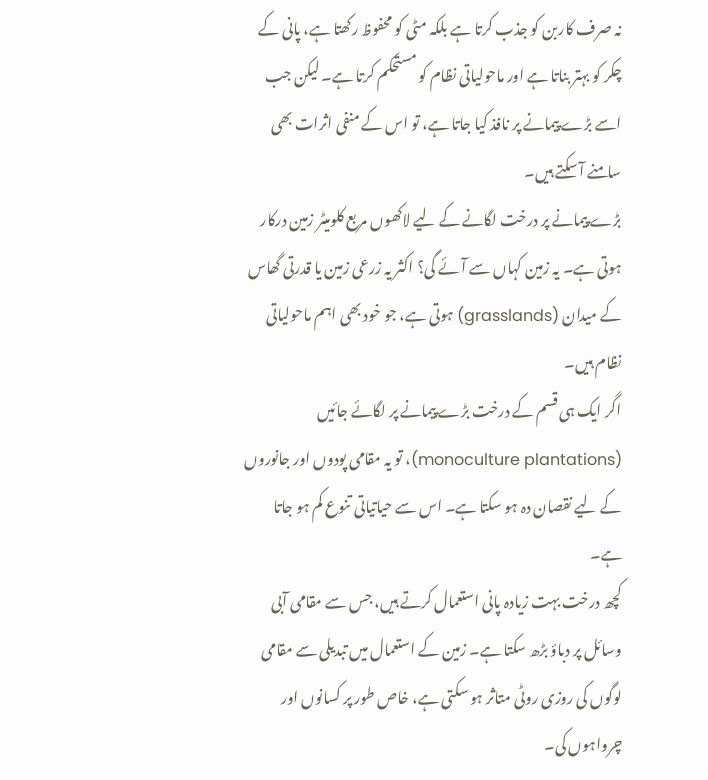نہ صرف کاربن کو جذب کرتا ہے بلکہ مٹی کو محفوظ رکھتا ہے، پانی کے چکر کو بہتر بناتا ہے اور ماحولیاتی نظام کو مستحکم کرتا ہے۔ لیکن جب اسے بڑے پیمانے پر نافذ کیا جاتا ہے، تو اس کے منفی اثرات بھی سامنے آ سکتے ہیں۔
بڑے پیمانے پر درخت لگانے کے لیے لاکھوں مربع کلومیٹر زمین درکار ہوتی ہے۔ یہ زمین کہاں سے آئے گی؟ اکثر یہ زرعی زمین یا قدرتی گھاس کے میدان (grasslands) ہوتی ہے، جو خود بھی اہم ماحولیاتی نظام ہیں۔
اگر ایک ہی قسم کے درخت بڑے پیمانے پر لگائے جائیں (monoculture plantations)، تو یہ مقامی پودوں اور جانوروں کے لیے نقصان دہ ہو سکتا ہے۔ اس سے حیاتیاتی تنوع کم ہو جاتا ہے۔
کچھ درخت بہت زیادہ پانی استعمال کرتے ہیں، جس سے مقامی آبی وسائل پر دباؤ بڑھ سکتا ہے۔ زمین کے استعمال میں تبدیلی سے مقامی لوگوں کی روزی روٹی متاثر ہو سکتی ہے، خاص طور پر کسانوں اور چرواہوں کی۔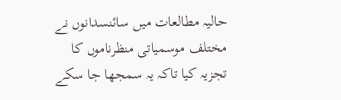حالیہ مطالعات میں سائنسدانوں نے مختلف موسمیاتی منظرناموں کا تجزیہ کیا تاکہ یہ سمجھا جا سکے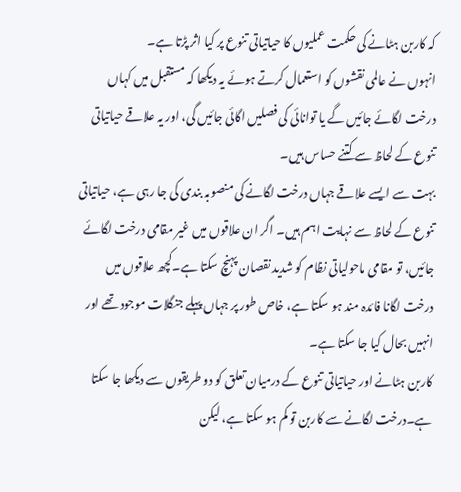کہ کاربن ہٹانے کی حکمت عملیوں کا حیاتیاتی تنوع پر کیا اثر پڑتا ہے۔
انہوں نے عالمی نقشوں کو استعمال کرتے ہوئے یہ دیکھا کہ مستقبل میں کہاں درخت لگائے جائیں گے یا توانائی کی فصلیں اگائی جائیں گی، اور یہ علاقے حیاتیاتی تنوع کے لحاظ سے کتنے حساس ہیں۔
بہت سے ایسے علاقے جہاں درخت لگانے کی منصوبہ بندی کی جا رہی ہے، حیاتیاتی تنوع کے لحاظ سے نہایت اہم ہیں۔ اگر ان علاقوں میں غیر مقامی درخت لگائے جائیں، تو مقامی ماحولیاتی نظام کو شدید نقصان پہنچ سکتا ہے۔کچھ علاقوں میں درخت لگانا فائدہ مند ہو سکتا ہے، خاص طور پر جہاں پہلے جنگلات موجود تھے اور انہیں بحال کیا جا سکتا ہے۔
کاربن ہٹانے اور حیاتیاتی تنوع کے درمیان تعلق کو دو طریقوں سے دیکھا جا سکتا ہے۔درخت لگانے سے کاربن تو کم ہو سکتا ہے، لیکن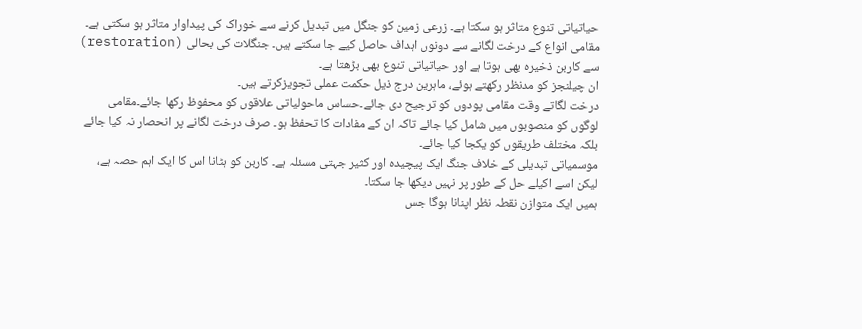حیاتیاتی تنوع متاثر ہو سکتا ہے۔ زرعی زمین کو جنگل میں تبدیل کرنے سے خوراک کی پیداوار متاثر ہو سکتی ہے۔
مقامی انواع کے درخت لگانے سے دونوں اہداف حاصل کیے جا سکتے ہیں۔ جنگلات کی بحالی (restoration) سے کاربن ذخیرہ بھی ہوتا ہے اور حیاتیاتی تنوع بھی بڑھتا ہے۔
ان چیلنجز کو مدنظر رکھتے ہوئے، ماہرین درج ذیل حکمت عملی تجویزکرتے ہیں۔
درخت لگاتے وقت مقامی پودوں کو ترجیح دی جائے۔حساس ماحولیاتی علاقوں کو محفوظ رکھا جائے۔مقامی لوگوں کو منصوبوں میں شامل کیا جائے تاکہ ان کے مفادات کا تحفظ ہو۔ صرف درخت لگانے پر انحصار نہ کیا جائے بلکہ مختلف طریقوں کو یکجا کیا جائے۔
موسمیاتی تبدیلی کے خلاف جنگ ایک پیچیدہ اور کثیر جہتی مسئلہ ہے۔ کاربن کو ہٹانا اس کا ایک اہم حصہ ہے، لیکن اسے اکیلے حل کے طور پر نہیں دیکھا جا سکتا۔
ہمیں ایک متوازن نقطہ نظر اپنانا ہوگا جس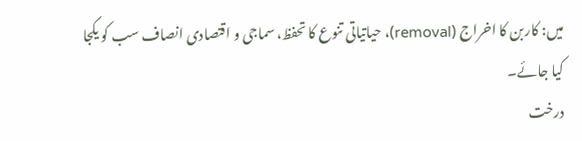میں: کاربن کا اخراج (removal)، حیاتیاتی تنوع کا تحفظ، سماجی و اقتصادی انصاف سب کو یکجا کیا جائے۔
درخت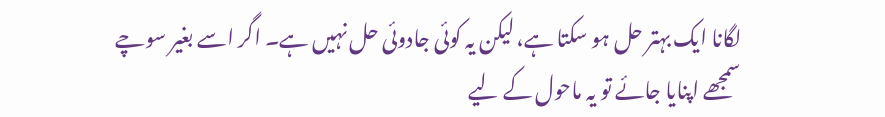لگانا ایک بہتر حل ہو سکتا ہے، لیکن یہ کوئی جادوئی حل نہیں ہے۔ اگر اسے بغیر سوچے سمجھے اپنایا جائے تو یہ ماحول کے لیے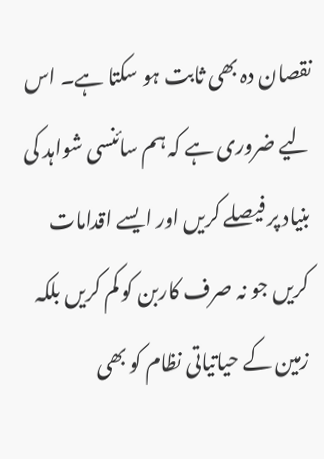نقصان دہ بھی ثابت ہو سکتا ہے۔ اس لیے ضروری ہے کہ ہم سائنسی شواہد کی بنیاد پر فیصلے کریں اور ایسے اقدامات کریں جو نہ صرف کاربن کو کم کریں بلکہ زمین کے حیاتیاتی نظام کو بھی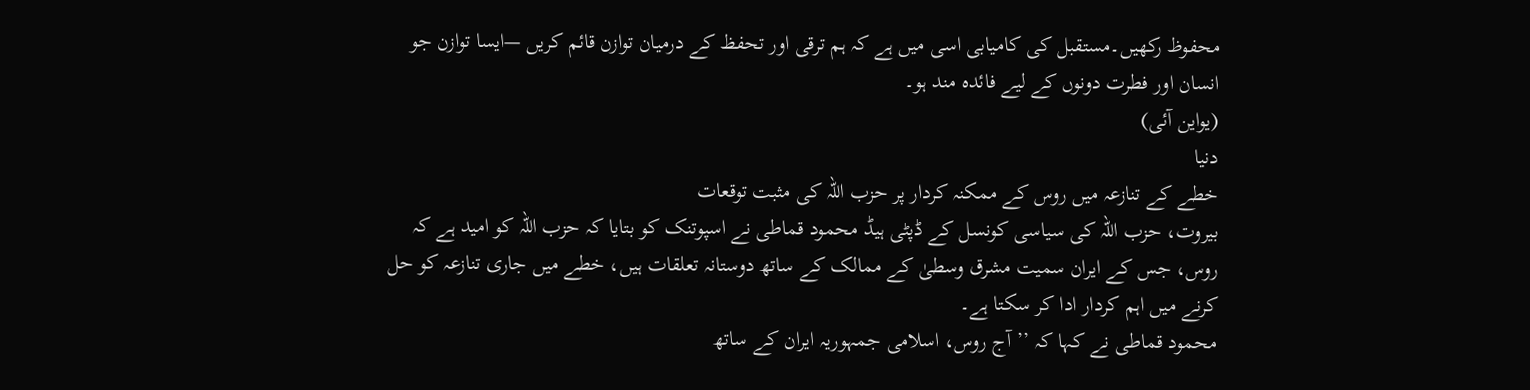محفوظ رکھیں۔مستقبل کی کامیابی اسی میں ہے کہ ہم ترقی اور تحفظ کے درمیان توازن قائم کریں —ایسا توازن جو انسان اور فطرت دونوں کے لیے فائدہ مند ہو۔
(یواین آئی)
دنیا
خطے کے تنازعہ میں روس کے ممکنہ کردار پر حزب اللہ کی مثبت توقعات
بیروت، حزب اللہ کی سیاسی کونسل کے ڈپٹی ہیڈ محمود قماطی نے اسپوتنک کو بتایا کہ حزب اللہ کو امید ہے کہ روس، جس کے ایران سمیت مشرق وسطیٰ کے ممالک کے ساتھ دوستانہ تعلقات ہیں، خطے میں جاری تنازعہ کو حل کرنے میں اہم کردار ادا کر سکتا ہے۔
محمود قماطی نے کہا کہ ’’آج روس، اسلامی جمہوریہ ایران کے ساتھ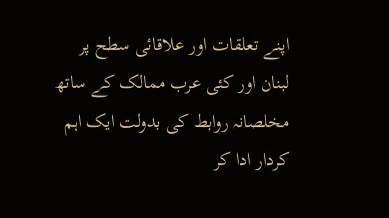اپنے تعلقات اور علاقائی سطح پر لبنان اور کئی عرب ممالک کے ساتھ مخلصانہ روابط کی بدولت ایک اہم کردار ادا کر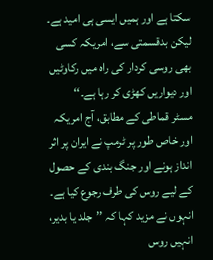سکتا ہے اور ہمیں ایسی ہی امید ہے۔ لیکن بدقسمتی سے، امریکہ کسی بھی روسی کردار کی راہ میں رکاوٹیں اور دیواریں کھڑی کر رہا ہے۔‘‘
مسٹر قماطی کے مطابق، آج امریکہ اور خاص طور پر ٹرمپ نے ایران پر اثر انداز ہونے اور جنگ بندی کے حصول کے لیے روس کی طرف رجوع کیا ہے۔ انہوں نے مزید کہا کہ ’’جلد یا بدیر، انہیں روس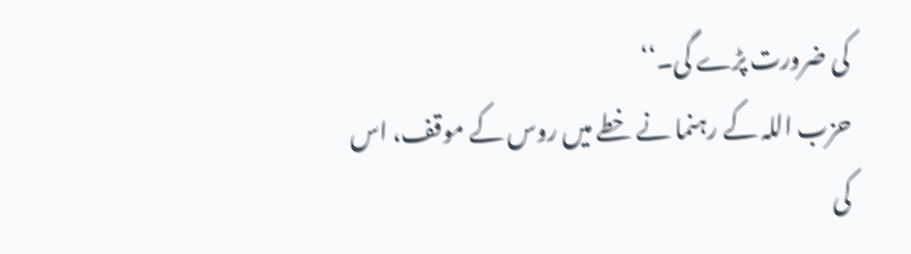کی ضرورت پڑے گی۔‘‘
حزب اللہ کے رہنما نے خطے میں روس کے موقف، اس کی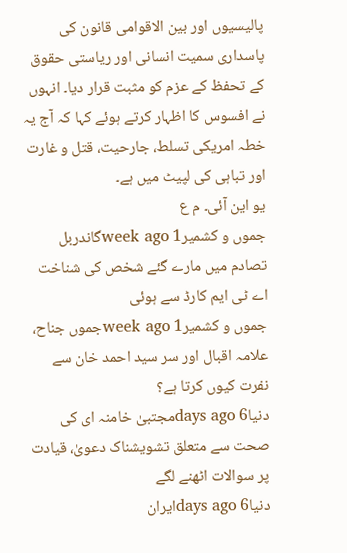پالیسیوں اور بین الاقوامی قانون کی پاسداری سمیت انسانی اور ریاستی حقوق کے تحفظ کے عزم کو مثبت قرار دیا۔ انہوں نے افسوس کا اظہار کرتے ہوئے کہا کہ آج یہ خطہ امریکی تسلط، جارحیت، قتل و غارت اور تباہی کی لپیٹ میں ہے۔
یو این آئی۔ م ع
جموں و کشمیر1 week agoگاندربل تصادم میں مارے گئے شخص کی شناخت اے ٹی ایم کارڈ سے ہوئی
جموں و کشمیر1 week agoجموں جناح، علامہ اقبال اور سر سید احمد خان سے نفرت کیوں کرتا ہے؟
دنیا6 days agoمجتبیٰ خامنہ ای کی صحت سے متعلق تشویشناک دعویٰ، قیادت پر سوالات اٹھنے لگے
دنیا6 days agoایران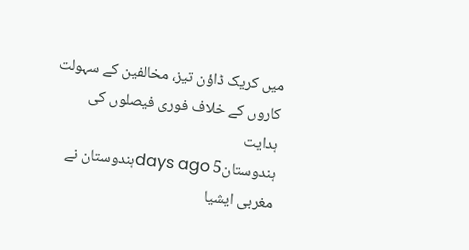میں کریک ڈاؤن تیز، مخالفین کے سہولت کاروں کے خلاف فوری فیصلوں کی ہدایت
ہندوستان5 days agoہندوستان نے مغربی ایشیا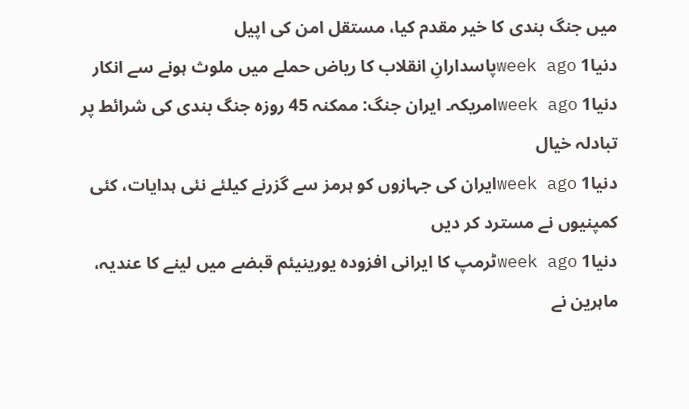میں جنگ بندی کا خیر مقدم کیا، مستقل امن کی اپیل
دنیا1 week agoپاسدارانِ انقلاب کا ریاض حملے میں ملوث ہونے سے انکار
دنیا1 week agoامریکہ۔ ایران جنگ: ممکنہ 45 روزہ جنگ بندی کی شرائط پر تبادلہ خیال
دنیا1 week agoایران کی جہازوں کو ہرمز سے گزرنے کیلئے نئی ہدایات، کئی کمپنیوں نے مسترد کر دیں
دنیا1 week agoٹرمپ کا ایرانی افزودہ یورینیئم قبضے میں لینے کا عندیہ، ماہرین نے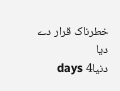خطرناک قرار دے دیا
دنیا4 days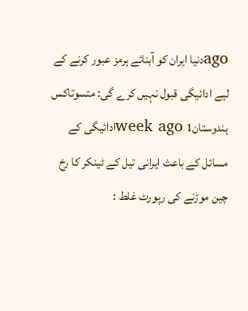agoدنیا ایران کو آبنائے ہرمز عبور کرنے کے لیے ادائیگی قبول نہیں کرے گی: متسوتاکس
ہندوستان1 week agoادائیگی کے مسائل کے باعث ایرانی تیل کے ٹینکر کا رخ چین موڑنے کی رپورٹ غلط :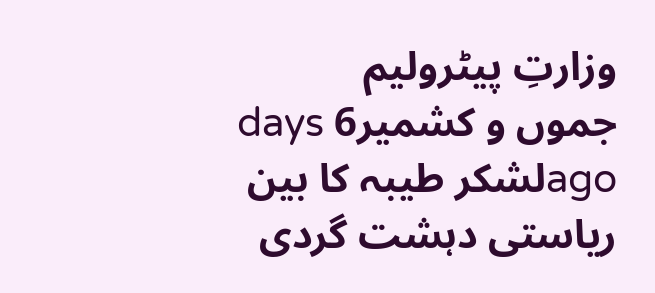وزارتِ پیٹرولیم
جموں و کشمیر6 days agoلشکر طیبہ کا بین ریاستی دہشت گردی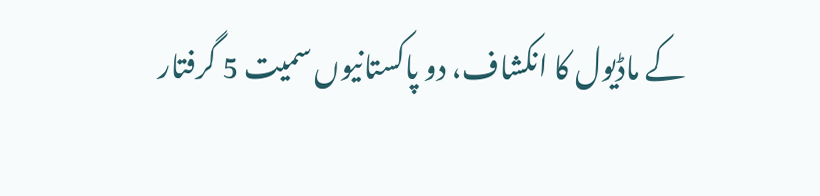کے ماڈیول کا انکشاف، دو پاکستانیوں سمیت 5 گرفتار